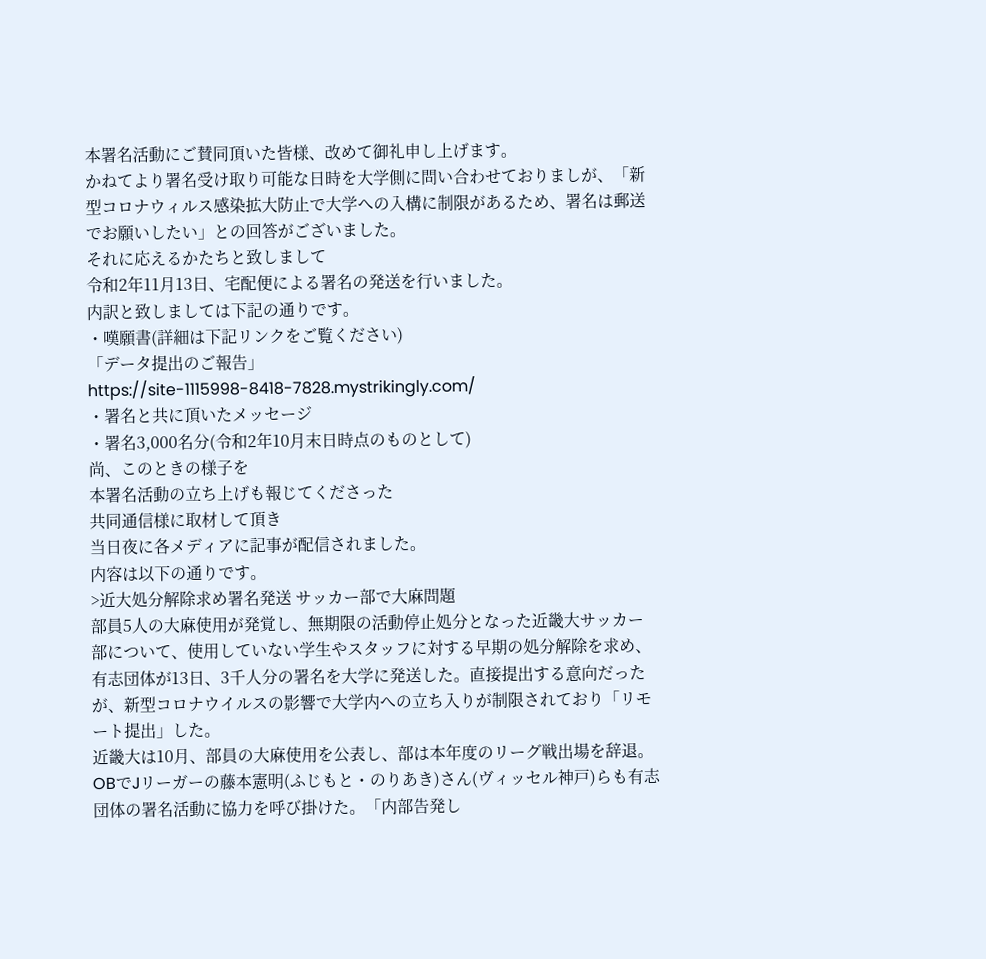本署名活動にご賛同頂いた皆様、改めて御礼申し上げます。
かねてより署名受け取り可能な日時を大学側に問い合わせておりましが、「新型コロナウィルス感染拡大防止で大学への入構に制限があるため、署名は郵送でお願いしたい」との回答がございました。
それに応えるかたちと致しまして
令和2年11月13日、宅配便による署名の発送を行いました。
内訳と致しましては下記の通りです。
・嘆願書(詳細は下記リンクをご覧ください)
「データ提出のご報告」
https://site-1115998-8418-7828.mystrikingly.com/
・署名と共に頂いたメッセージ
・署名3,000名分(令和2年10月末日時点のものとして)
尚、このときの様子を
本署名活動の立ち上げも報じてくださった
共同通信様に取材して頂き
当日夜に各メディアに記事が配信されました。
内容は以下の通りです。
>近大処分解除求め署名発送 サッカー部で大麻問題
部員5人の大麻使用が発覚し、無期限の活動停止処分となった近畿大サッカー部について、使用していない学生やスタッフに対する早期の処分解除を求め、有志団体が13日、3千人分の署名を大学に発送した。直接提出する意向だったが、新型コロナウイルスの影響で大学内への立ち入りが制限されており「リモート提出」した。
近畿大は10月、部員の大麻使用を公表し、部は本年度のリーグ戦出場を辞退。OBでJリーガーの藤本憲明(ふじもと・のりあき)さん(ヴィッセル神戸)らも有志団体の署名活動に協力を呼び掛けた。「内部告発し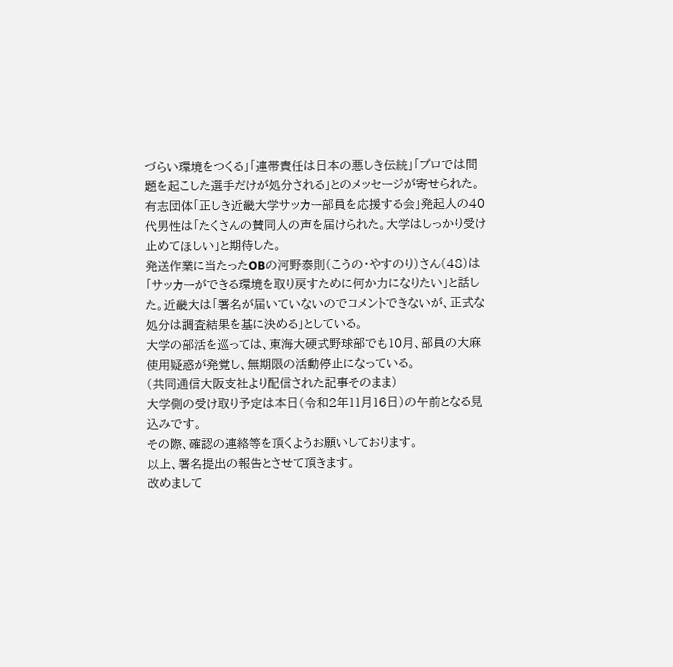づらい環境をつくる」「連帯責任は日本の悪しき伝統」「プロでは問題を起こした選手だけが処分される」とのメッセージが寄せられた。
有志団体「正しき近畿大学サッカー部員を応援する会」発起人の40代男性は「たくさんの賛同人の声を届けられた。大学はしっかり受け止めてほしい」と期待した。
発送作業に当たったOBの河野泰則(こうの・やすのり)さん(48)は「サッカーができる環境を取り戻すために何か力になりたい」と話した。近畿大は「署名が届いていないのでコメントできないが、正式な処分は調査結果を基に決める」としている。
大学の部活を巡っては、東海大硬式野球部でも10月、部員の大麻使用疑惑が発覚し、無期限の活動停止になっている。
(共同通信大阪支社より配信された記事そのまま)
大学側の受け取り予定は本日(令和2年11月16日)の午前となる見込みです。
その際、確認の連絡等を頂くようお願いしております。
以上、署名提出の報告とさせて頂きます。
改めまして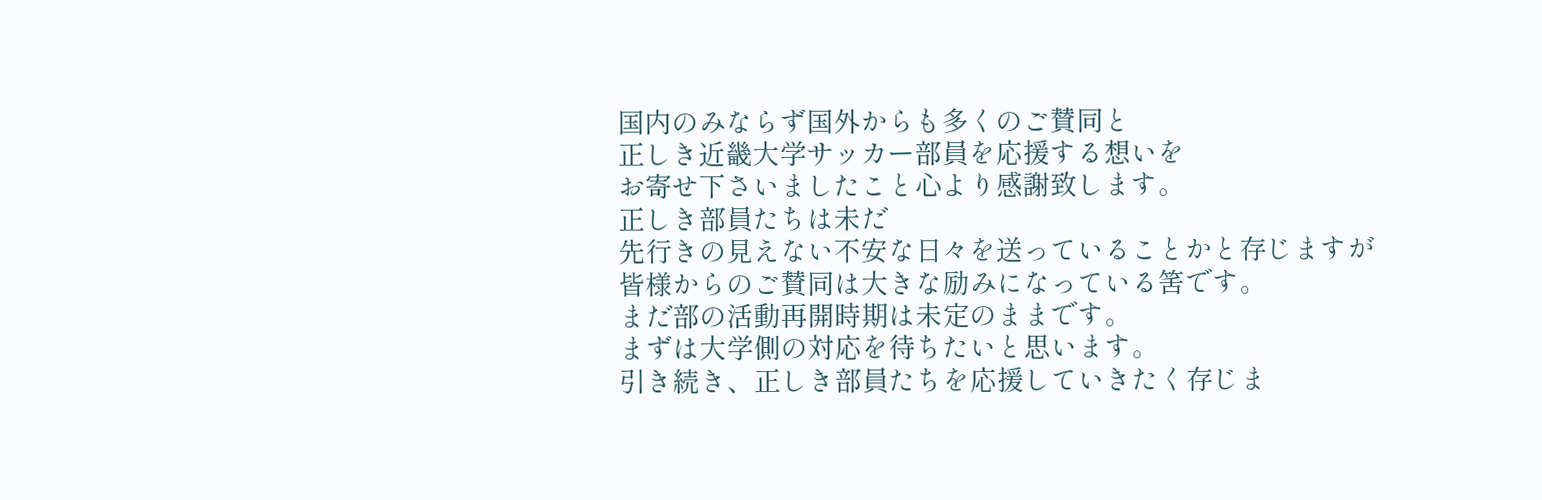国内のみならず国外からも多くのご賛同と
正しき近畿大学サッカー部員を応援する想いを
お寄せ下さいましたこと心より感謝致します。
正しき部員たちは未だ
先行きの見えない不安な日々を送っていることかと存じますが
皆様からのご賛同は大きな励みになっている筈です。
まだ部の活動再開時期は未定のままです。
まずは大学側の対応を待ちたいと思います。
引き続き、正しき部員たちを応援していきたく存じま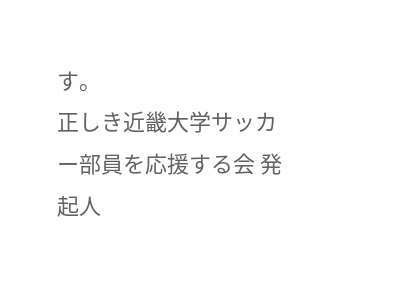す。
正しき近畿大学サッカー部員を応援する会 発起人